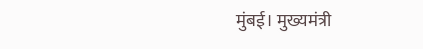मुंबई। मुख्यमंत्री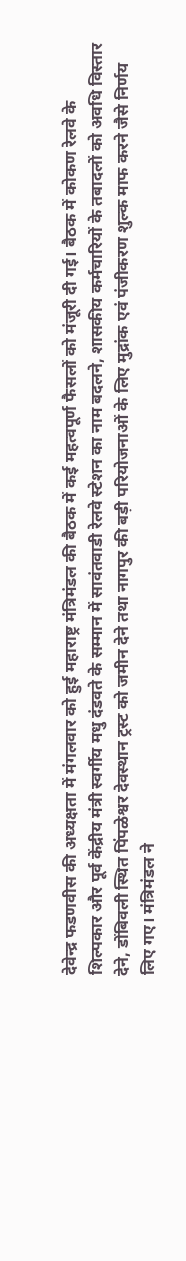देवेन्द्र फडणवीस की अध्यक्षता में मंगलवार को हुई महाराष्ट्र मंत्रिमंडल की बैठक में कई महत्वपूर्ण फैसलों को मंजूरी दी गई। बैठक में कोकण रेलवे के शिल्पकार और पूर्व केंद्रीय मंत्री स्वर्गीय मधु दंडवते के सम्मान में सावंतवाडी रेलवे स्टेशन का नाम बदलने, शासकीय कर्मचारियों के तबादलों को अवधि विस्तार देने, डोंबिवली स्थित पिंपळेश्वर देवस्थान ट्रस्ट को जमीन देने तथा नागपुर की बड़ी परियोजनाओं के लिए मुद्रांक एवं पंजीकरण शुल्क माफ करने जैसे निर्णय लिए गए। मंत्रिमंडल ने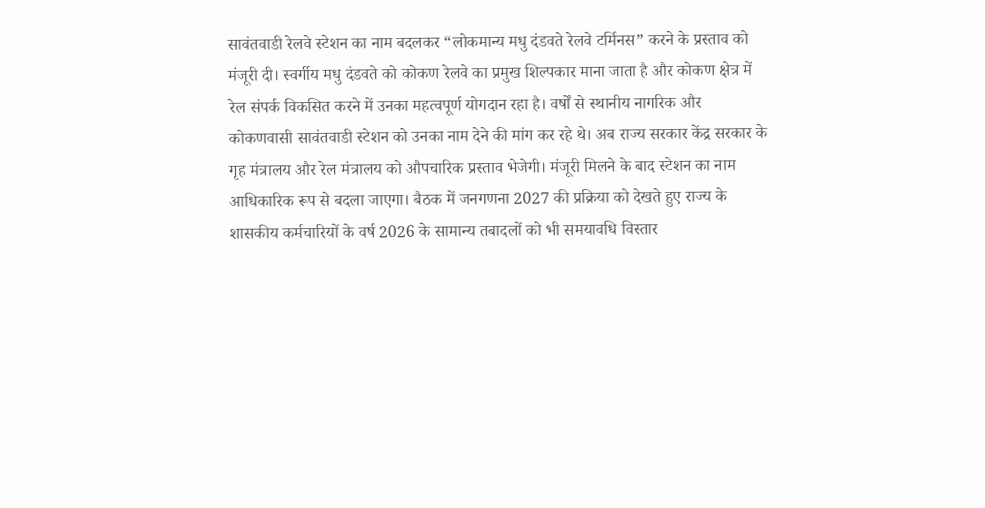सावंतवाडी रेलवे स्टेशन का नाम बदलकर “लोकमान्य मधु दंडवते रेलवे टर्मिनस” करने के प्रस्ताव को मंजूरी दी। स्वर्गीय मधु दंडवते को कोकण रेलवे का प्रमुख शिल्पकार माना जाता है और कोकण क्षेत्र में रेल संपर्क विकसित करने में उनका महत्वपूर्ण योगदान रहा है। वर्षों से स्थानीय नागरिक और कोकणवासी सावंतवाडी स्टेशन को उनका नाम देने की मांग कर रहे थे। अब राज्य सरकार केंद्र सरकार के गृह मंत्रालय और रेल मंत्रालय को औपचारिक प्रस्ताव भेजेगी। मंजूरी मिलने के बाद स्टेशन का नाम आधिकारिक रूप से बदला जाएगा। बैठक में जनगणना 2027 की प्रक्रिया को देखते हुए राज्य के शासकीय कर्मचारियों के वर्ष 2026 के सामान्य तबादलों को भी समयावधि विस्तार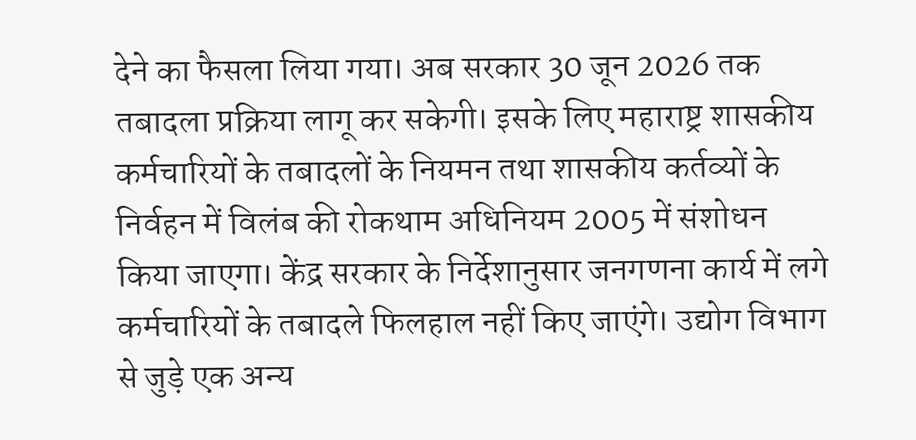देने का फैसला लिया गया। अब सरकार 30 जून 2026 तक तबादला प्रक्रिया लागू कर सकेगी। इसके लिए महाराष्ट्र शासकीय कर्मचारियों के तबादलों के नियमन तथा शासकीय कर्तव्यों के निर्वहन में विलंब की रोकथाम अधिनियम 2005 में संशोधन किया जाएगा। केंद्र सरकार के निर्देशानुसार जनगणना कार्य में लगे कर्मचारियों के तबादले फिलहाल नहीं किए जाएंगे। उद्योग विभाग से जुड़े एक अन्य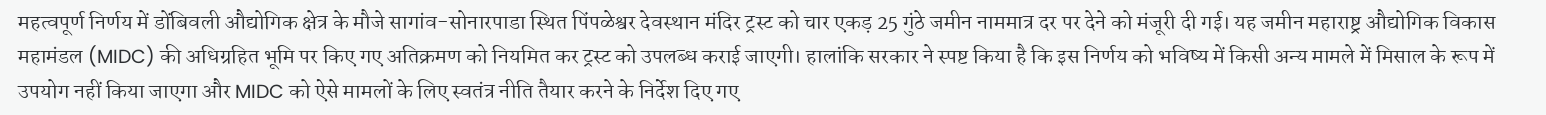महत्वपूर्ण निर्णय में डोंबिवली औद्योगिक क्षेत्र के मौजे सागांव-सोनारपाडा स्थित पिंपळेश्वर देवस्थान मंदिर ट्रस्ट को चार एकड़ 25 गुंठे जमीन नाममात्र दर पर देने को मंजूरी दी गई। यह जमीन महाराष्ट्र औद्योगिक विकास महामंडल (MIDC) की अधिग्रहित भूमि पर किए गए अतिक्रमण को नियमित कर ट्रस्ट को उपलब्ध कराई जाएगी। हालांकि सरकार ने स्पष्ट किया है कि इस निर्णय को भविष्य में किसी अन्य मामले में मिसाल के रूप में उपयोग नहीं किया जाएगा और MIDC को ऐसे मामलों के लिए स्वतंत्र नीति तैयार करने के निर्देश दिए गए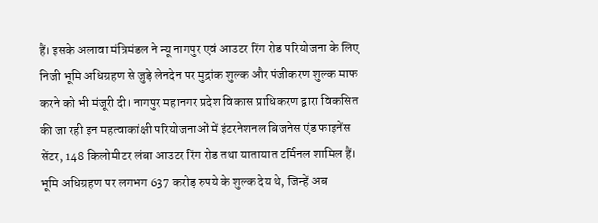हैं। इसके अलावा मंत्रिमंडल ने न्यू नागपुर एवं आउटर रिंग रोड परियोजना के लिए निजी भूमि अधिग्रहण से जुड़े लेनदेन पर मुद्रांक शुल्क और पंजीकरण शुल्क माफ करने को भी मंजूरी दी। नागपुर महानगर प्रदेश विकास प्राधिकरण द्वारा विकसित की जा रही इन महत्वाकांक्षी परियोजनाओं में इंटरनेशनल बिजनेस एंड फाइनेंस सेंटर, 148 किलोमीटर लंबा आउटर रिंग रोड तथा यातायात टर्मिनल शामिल हैं। भूमि अधिग्रहण पर लगभग 637 करोड़ रुपये के शुल्क देय थे, जिन्हें अब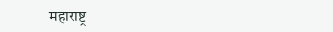महाराष्ट्र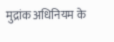मुद्रांक अधिनियम के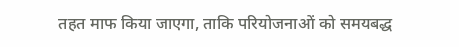तहत माफ किया जाएगा, ताकि परियोजनाओं को समयबद्ध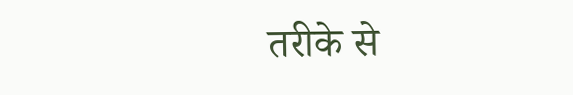तरीके से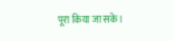पूरा किया जा सके।